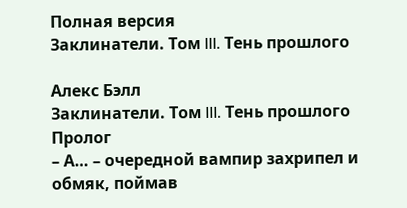Полная версия
Заклинатели. Том III. Тень прошлого

Алекс Бэлл
Заклинатели. Том III. Тень прошлого
Пролог
– А… – очередной вампир захрипел и обмяк, поймав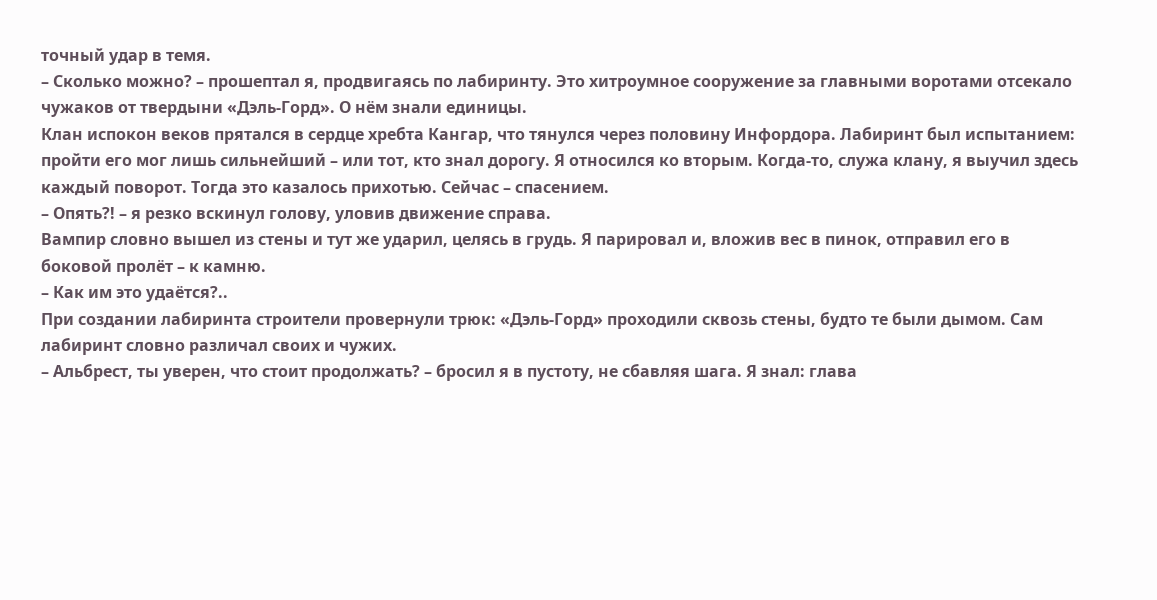точный удар в темя.
– Сколько можно? – прошептал я, продвигаясь по лабиринту. Это хитроумное сооружение за главными воротами отсекало чужаков от твердыни «Дэль-Горд». О нём знали единицы.
Клан испокон веков прятался в сердце хребта Кангар, что тянулся через половину Инфордора. Лабиринт был испытанием: пройти его мог лишь сильнейший – или тот, кто знал дорогу. Я относился ко вторым. Когда-то, служа клану, я выучил здесь каждый поворот. Тогда это казалось прихотью. Сейчас – спасением.
– Опять?! – я резко вскинул голову, уловив движение справа.
Вампир словно вышел из стены и тут же ударил, целясь в грудь. Я парировал и, вложив вес в пинок, отправил его в боковой пролёт – к камню.
– Как им это удаётся?..
При создании лабиринта строители провернули трюк: «Дэль-Горд» проходили сквозь стены, будто те были дымом. Сам лабиринт словно различал своих и чужих.
– Альбрест, ты уверен, что стоит продолжать? – бросил я в пустоту, не сбавляя шага. Я знал: глава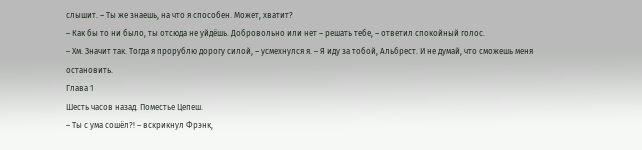слышит. – Ты же знаешь, на что я способен. Может, хватит?
– Как бы то ни было, ты отсюда не уйдёшь. Добровольно или нет – решать тебе, – ответил спокойный голос.
– Хм. Значит так. Тогда я прорублю дорогу силой, – усмехнулся я. – Я иду за тобой, Альбрест. И не думай, что сможешь меня остановить.
Глава 1
Шесть часов назад. Поместье Цепеш.
– Ты с ума сошёл?! – вскрикнул Фрэнк,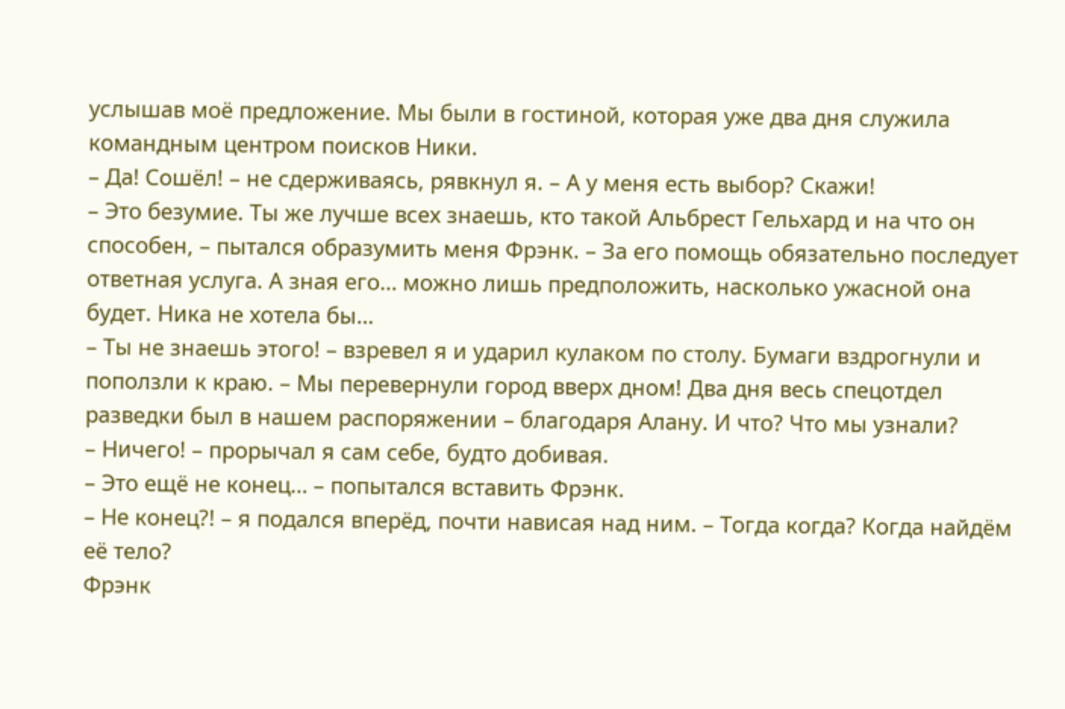услышав моё предложение. Мы были в гостиной, которая уже два дня служила командным центром поисков Ники.
– Да! Сошёл! – не сдерживаясь, рявкнул я. – А у меня есть выбор? Скажи!
– Это безумие. Ты же лучше всех знаешь, кто такой Альбрест Гельхард и на что он способен, – пытался образумить меня Фрэнк. – За его помощь обязательно последует ответная услуга. А зная его… можно лишь предположить, насколько ужасной она будет. Ника не хотела бы…
– Ты не знаешь этого! – взревел я и ударил кулаком по столу. Бумаги вздрогнули и поползли к краю. – Мы перевернули город вверх дном! Два дня весь спецотдел разведки был в нашем распоряжении – благодаря Алану. И что? Что мы узнали?
– Ничего! – прорычал я сам себе, будто добивая.
– Это ещё не конец… – попытался вставить Фрэнк.
– Не конец?! – я подался вперёд, почти нависая над ним. – Тогда когда? Когда найдём её тело?
Фрэнк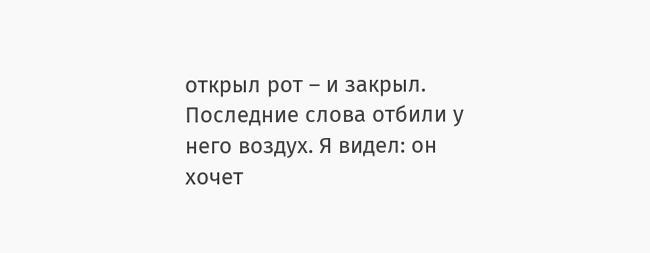открыл рот – и закрыл. Последние слова отбили у него воздух. Я видел: он хочет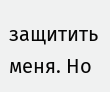защитить меня. Но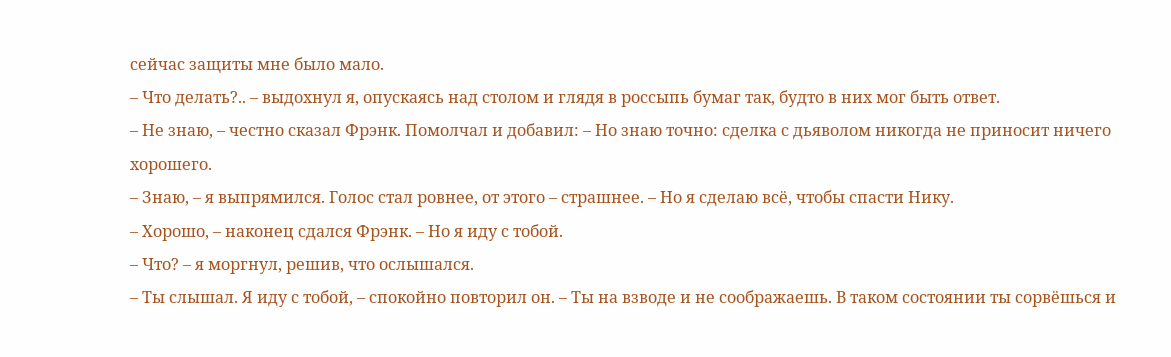сейчас защиты мне было мало.
– Что делать?.. – выдохнул я, опускаясь над столом и глядя в россыпь бумаг так, будто в них мог быть ответ.
– Не знаю, – честно сказал Фрэнк. Помолчал и добавил: – Но знаю точно: сделка с дьяволом никогда не приносит ничего хорошего.
– Знаю, – я выпрямился. Голос стал ровнее, от этого – страшнее. – Но я сделаю всё, чтобы спасти Нику.
– Хорошо, – наконец сдался Фрэнк. – Но я иду с тобой.
– Что? – я моргнул, решив, что ослышался.
– Ты слышал. Я иду с тобой, – спокойно повторил он. – Ты на взводе и не соображаешь. В таком состоянии ты сорвёшься и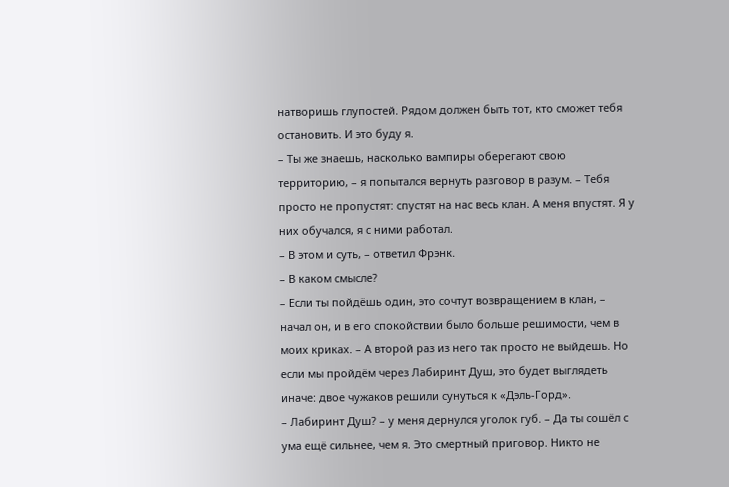натворишь глупостей. Рядом должен быть тот, кто сможет тебя остановить. И это буду я.
– Ты же знаешь, насколько вампиры оберегают свою территорию, – я попытался вернуть разговор в разум. – Тебя просто не пропустят: спустят на нас весь клан. А меня впустят. Я у них обучался, я с ними работал.
– В этом и суть, – ответил Фрэнк.
– В каком смысле?
– Если ты пойдёшь один, это сочтут возвращением в клан, – начал он, и в его спокойствии было больше решимости, чем в моих криках. – А второй раз из него так просто не выйдешь. Но если мы пройдём через Лабиринт Душ, это будет выглядеть иначе: двое чужаков решили сунуться к «Дэль-Горд».
– Лабиринт Душ? – у меня дернулся уголок губ. – Да ты сошёл с ума ещё сильнее, чем я. Это смертный приговор. Никто не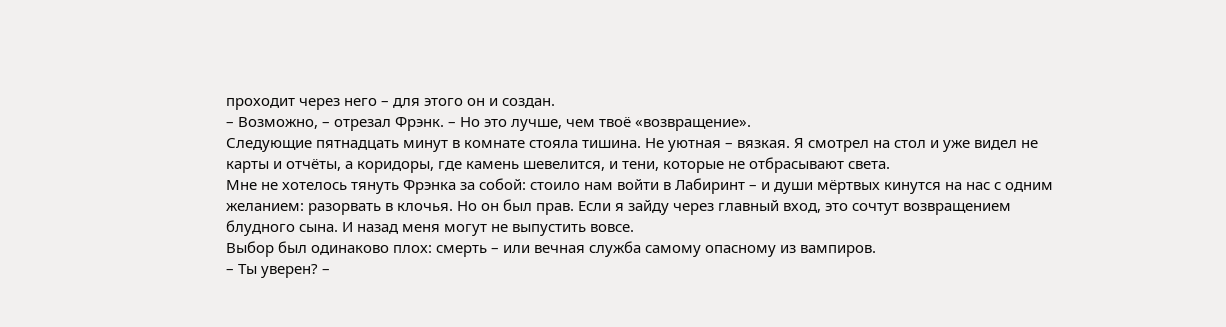проходит через него – для этого он и создан.
– Возможно, – отрезал Фрэнк. – Но это лучше, чем твоё «возвращение».
Следующие пятнадцать минут в комнате стояла тишина. Не уютная – вязкая. Я смотрел на стол и уже видел не карты и отчёты, а коридоры, где камень шевелится, и тени, которые не отбрасывают света.
Мне не хотелось тянуть Фрэнка за собой: стоило нам войти в Лабиринт – и души мёртвых кинутся на нас с одним желанием: разорвать в клочья. Но он был прав. Если я зайду через главный вход, это сочтут возвращением блудного сына. И назад меня могут не выпустить вовсе.
Выбор был одинаково плох: смерть – или вечная служба самому опасному из вампиров.
– Ты уверен? –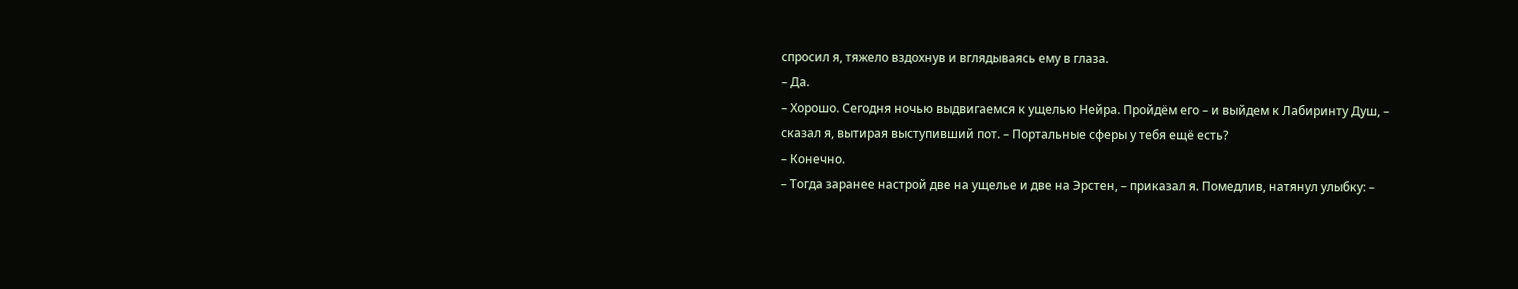спросил я, тяжело вздохнув и вглядываясь ему в глаза.
– Да.
– Хорошо. Сегодня ночью выдвигаемся к ущелью Нейра. Пройдём его – и выйдем к Лабиринту Душ, – сказал я, вытирая выступивший пот. – Портальные сферы у тебя ещё есть?
– Конечно.
– Тогда заранее настрой две на ущелье и две на Эрстен, – приказал я. Помедлив, натянул улыбку: –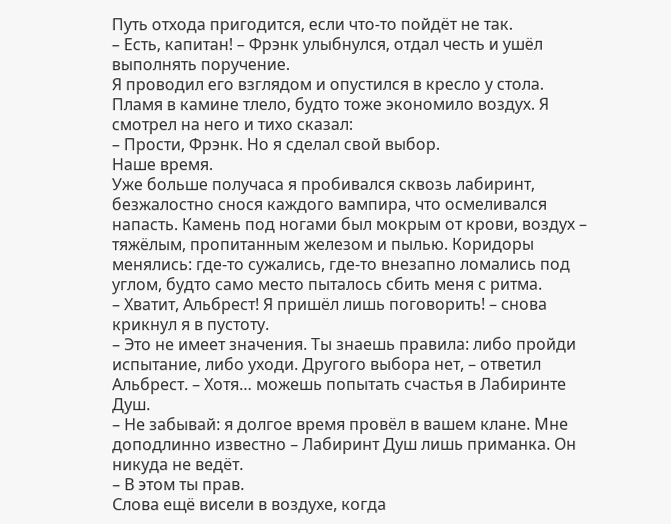Путь отхода пригодится, если что-то пойдёт не так.
– Есть, капитан! – Фрэнк улыбнулся, отдал честь и ушёл выполнять поручение.
Я проводил его взглядом и опустился в кресло у стола. Пламя в камине тлело, будто тоже экономило воздух. Я смотрел на него и тихо сказал:
– Прости, Фрэнк. Но я сделал свой выбор.
Наше время.
Уже больше получаса я пробивался сквозь лабиринт, безжалостно снося каждого вампира, что осмеливался напасть. Камень под ногами был мокрым от крови, воздух – тяжёлым, пропитанным железом и пылью. Коридоры менялись: где-то сужались, где-то внезапно ломались под углом, будто само место пыталось сбить меня с ритма.
– Хватит, Альбрест! Я пришёл лишь поговорить! – снова крикнул я в пустоту.
– Это не имеет значения. Ты знаешь правила: либо пройди испытание, либо уходи. Другого выбора нет, – ответил Альбрест. – Хотя… можешь попытать счастья в Лабиринте Душ.
– Не забывай: я долгое время провёл в вашем клане. Мне доподлинно известно – Лабиринт Душ лишь приманка. Он никуда не ведёт.
– В этом ты прав.
Слова ещё висели в воздухе, когда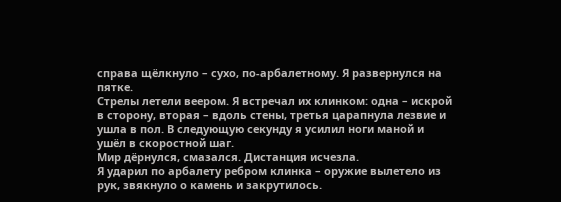справа щёлкнуло – сухо, по-арбалетному. Я развернулся на пятке.
Стрелы летели веером. Я встречал их клинком: одна – искрой в сторону, вторая – вдоль стены, третья царапнула лезвие и ушла в пол. В следующую секунду я усилил ноги маной и ушёл в скоростной шаг.
Мир дёрнулся, смазался. Дистанция исчезла.
Я ударил по арбалету ребром клинка – оружие вылетело из рук, звякнуло о камень и закрутилось.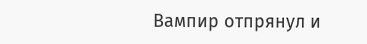Вампир отпрянул и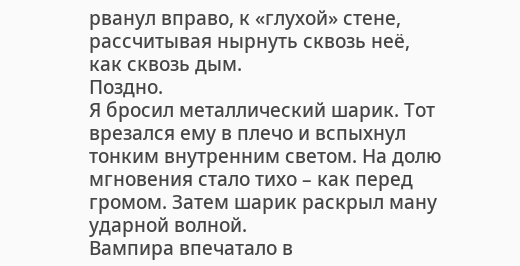рванул вправо, к «глухой» стене, рассчитывая нырнуть сквозь неё, как сквозь дым.
Поздно.
Я бросил металлический шарик. Тот врезался ему в плечо и вспыхнул тонким внутренним светом. На долю мгновения стало тихо – как перед громом. Затем шарик раскрыл ману ударной волной.
Вампира впечатало в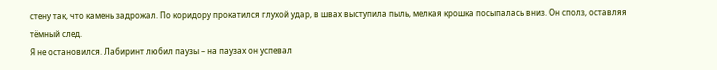стену так, что камень задрожал. По коридору прокатился глухой удар, в швах выступила пыль, мелкая крошка посыпалась вниз. Он сполз, оставляя тёмный след.
Я не остановился. Лабиринт любил паузы – на паузах он успевал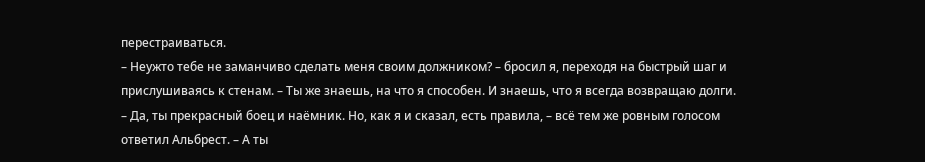перестраиваться.
– Неужто тебе не заманчиво сделать меня своим должником? – бросил я, переходя на быстрый шаг и прислушиваясь к стенам. – Ты же знаешь, на что я способен. И знаешь, что я всегда возвращаю долги.
– Да, ты прекрасный боец и наёмник. Но, как я и сказал, есть правила, – всё тем же ровным голосом ответил Альбрест. – А ты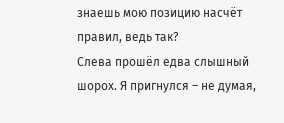знаешь мою позицию насчёт правил, ведь так?
Слева прошёл едва слышный шорох. Я пригнулся – не думая,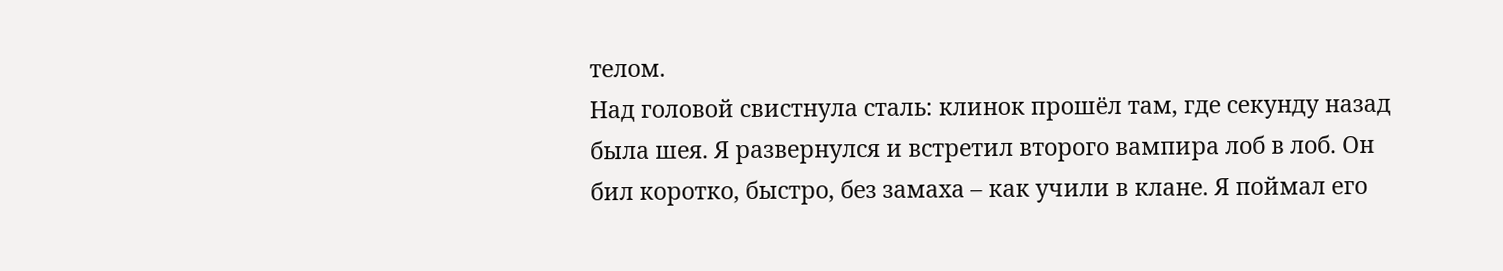телом.
Над головой свистнула сталь: клинок прошёл там, где секунду назад была шея. Я развернулся и встретил второго вампира лоб в лоб. Он бил коротко, быстро, без замаха – как учили в клане. Я поймал его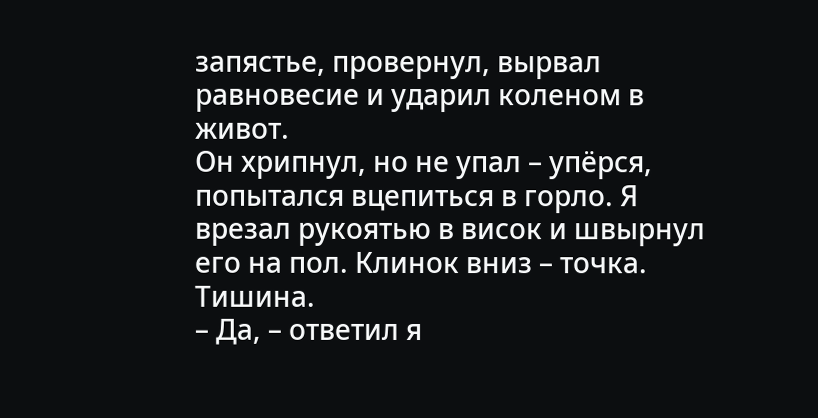запястье, провернул, вырвал равновесие и ударил коленом в живот.
Он хрипнул, но не упал – упёрся, попытался вцепиться в горло. Я врезал рукоятью в висок и швырнул его на пол. Клинок вниз – точка. Тишина.
– Да, – ответил я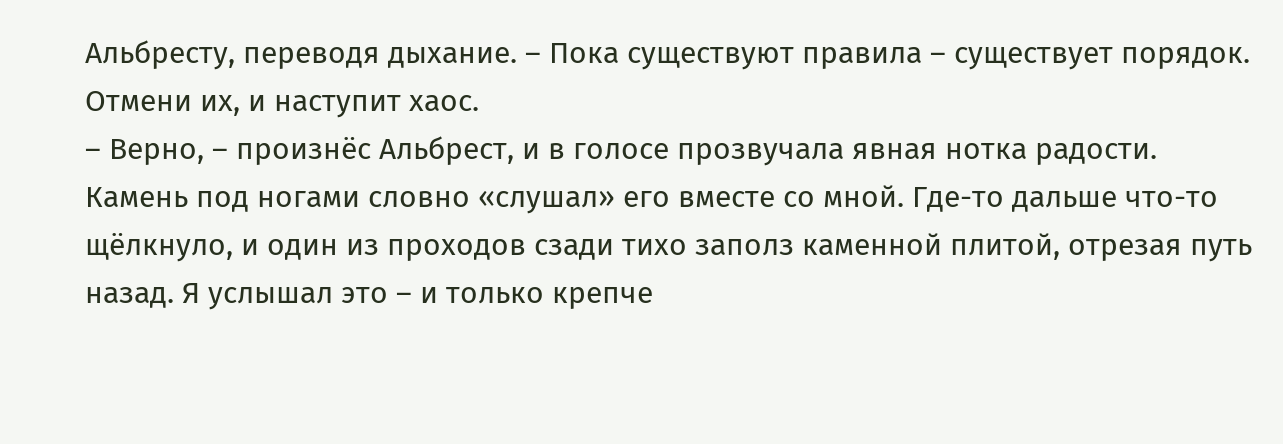Альбресту, переводя дыхание. – Пока существуют правила – существует порядок. Отмени их, и наступит хаос.
– Верно, – произнёс Альбрест, и в голосе прозвучала явная нотка радости.
Камень под ногами словно «слушал» его вместе со мной. Где-то дальше что-то щёлкнуло, и один из проходов сзади тихо заполз каменной плитой, отрезая путь назад. Я услышал это – и только крепче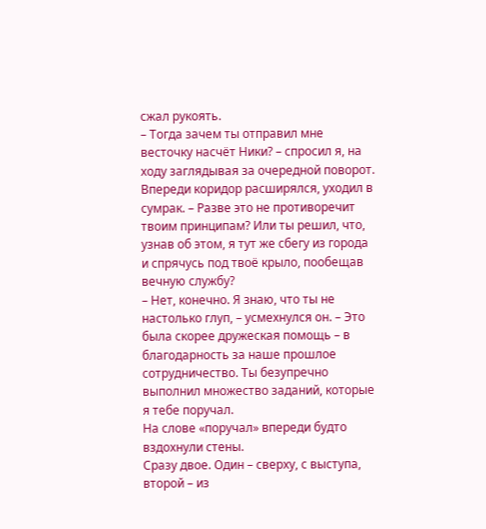сжал рукоять.
– Тогда зачем ты отправил мне весточку насчёт Ники? – спросил я, на ходу заглядывая за очередной поворот. Впереди коридор расширялся, уходил в сумрак. – Разве это не противоречит твоим принципам? Или ты решил, что, узнав об этом, я тут же сбегу из города и спрячусь под твоё крыло, пообещав вечную службу?
– Нет, конечно. Я знаю, что ты не настолько глуп, – усмехнулся он. – Это была скорее дружеская помощь – в благодарность за наше прошлое сотрудничество. Ты безупречно выполнил множество заданий, которые я тебе поручал.
На слове «поручал» впереди будто вздохнули стены.
Сразу двое. Один – сверху, с выступа, второй – из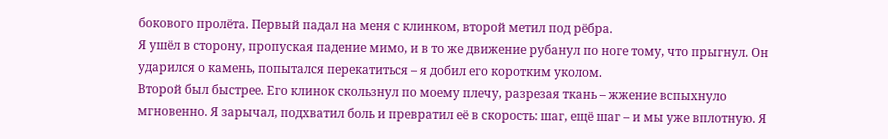бокового пролёта. Первый падал на меня с клинком, второй метил под рёбра.
Я ушёл в сторону, пропуская падение мимо, и в то же движение рубанул по ноге тому, что прыгнул. Он ударился о камень, попытался перекатиться – я добил его коротким уколом.
Второй был быстрее. Его клинок скользнул по моему плечу, разрезая ткань – жжение вспыхнуло мгновенно. Я зарычал, подхватил боль и превратил её в скорость: шаг, ещё шаг – и мы уже вплотную. Я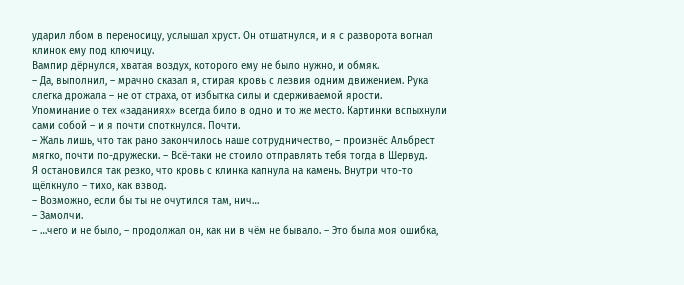ударил лбом в переносицу, услышал хруст. Он отшатнулся, и я с разворота вогнал клинок ему под ключицу.
Вампир дёрнулся, хватая воздух, которого ему не было нужно, и обмяк.
– Да, выполнил, – мрачно сказал я, стирая кровь с лезвия одним движением. Рука слегка дрожала – не от страха, от избытка силы и сдерживаемой ярости.
Упоминание о тех «заданиях» всегда било в одно и то же место. Картинки вспыхнули сами собой – и я почти споткнулся. Почти.
– Жаль лишь, что так рано закончилось наше сотрудничество, – произнёс Альбрест мягко, почти по-дружески. – Всё-таки не стоило отправлять тебя тогда в Шервуд.
Я остановился так резко, что кровь с клинка капнула на камень. Внутри что-то щёлкнуло – тихо, как взвод.
– Возможно, если бы ты не очутился там, нич…
– Замолчи.
– …чего и не было, – продолжал он, как ни в чём не бывало. – Это была моя ошибка,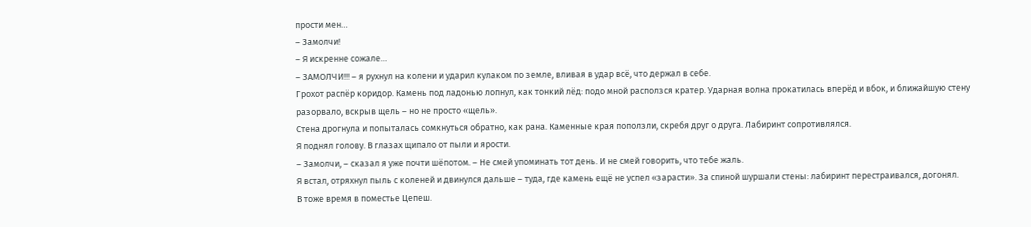прости мен…
– Замолчи!
– Я искренне сожале…
– ЗАМОЛЧИ!!! – я рухнул на колени и ударил кулаком по земле, вливая в удар всё, что держал в себе.
Грохот распёр коридор. Камень под ладонью лопнул, как тонкий лёд: подо мной расползся кратер. Ударная волна прокатилась вперёд и вбок, и ближайшую стену разорвало, вскрыв щель – но не просто «щель».
Стена дрогнула и попыталась сомкнуться обратно, как рана. Каменные края поползли, скребя друг о друга. Лабиринт сопротивлялся.
Я поднял голову. В глазах щипало от пыли и ярости.
– Замолчи, – сказал я уже почти шёпотом. – Не смей упоминать тот день. И не смей говорить, что тебе жаль.
Я встал, отряхнул пыль с коленей и двинулся дальше – туда, где камень ещё не успел «зарасти». За спиной шуршали стены: лабиринт перестраивался, догонял.
В тоже время в поместье Цепеш.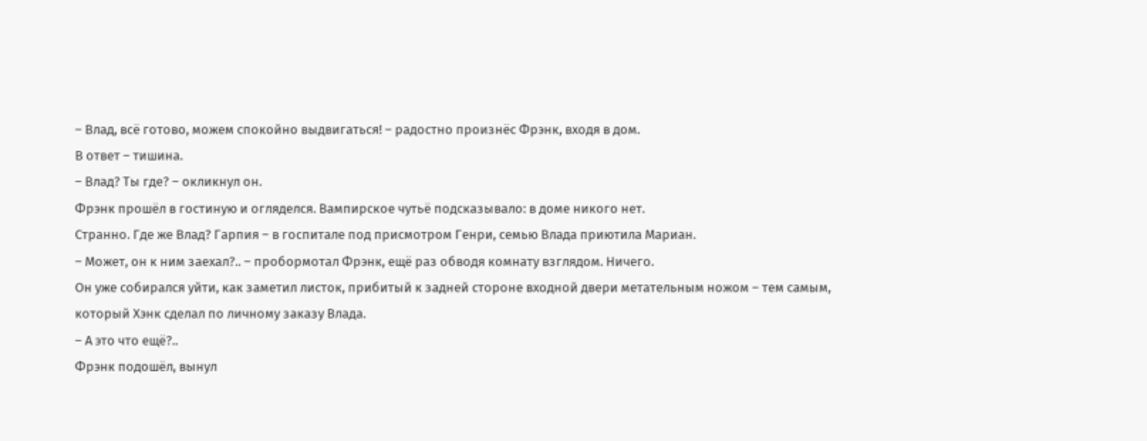– Влад, всё готово, можем спокойно выдвигаться! – радостно произнёс Фрэнк, входя в дом.
В ответ – тишина.
– Влад? Ты где? – окликнул он.
Фрэнк прошёл в гостиную и огляделся. Вампирское чутьё подсказывало: в доме никого нет.
Странно. Где же Влад? Гарпия – в госпитале под присмотром Генри, семью Влада приютила Мариан.
– Может, он к ним заехал?.. – пробормотал Фрэнк, ещё раз обводя комнату взглядом. Ничего.
Он уже собирался уйти, как заметил листок, прибитый к задней стороне входной двери метательным ножом – тем самым, который Хэнк сделал по личному заказу Влада.
– А это что ещё?..
Фрэнк подошёл, вынул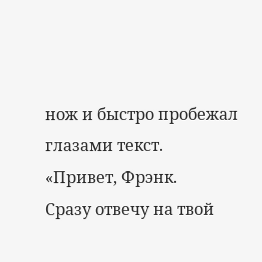нож и быстро пробежал глазами текст.
«Привет, Фрэнк.
Сразу отвечу на твой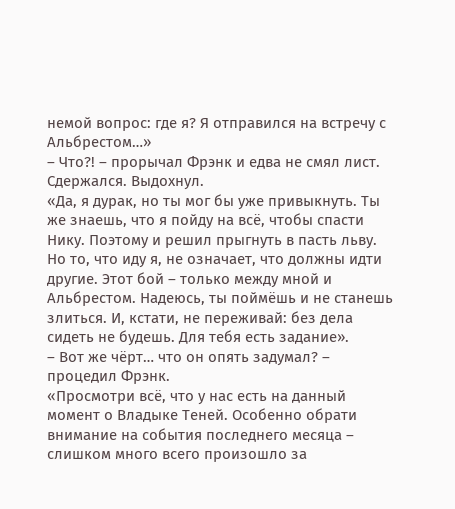немой вопрос: где я? Я отправился на встречу с Альбрестом…»
– Что?! – прорычал Фрэнк и едва не смял лист. Сдержался. Выдохнул.
«Да, я дурак, но ты мог бы уже привыкнуть. Ты же знаешь, что я пойду на всё, чтобы спасти Нику. Поэтому и решил прыгнуть в пасть льву. Но то, что иду я, не означает, что должны идти другие. Этот бой – только между мной и Альбрестом. Надеюсь, ты поймёшь и не станешь злиться. И, кстати, не переживай: без дела сидеть не будешь. Для тебя есть задание».
– Вот же чёрт… что он опять задумал? – процедил Фрэнк.
«Просмотри всё, что у нас есть на данный момент о Владыке Теней. Особенно обрати внимание на события последнего месяца – слишком много всего произошло за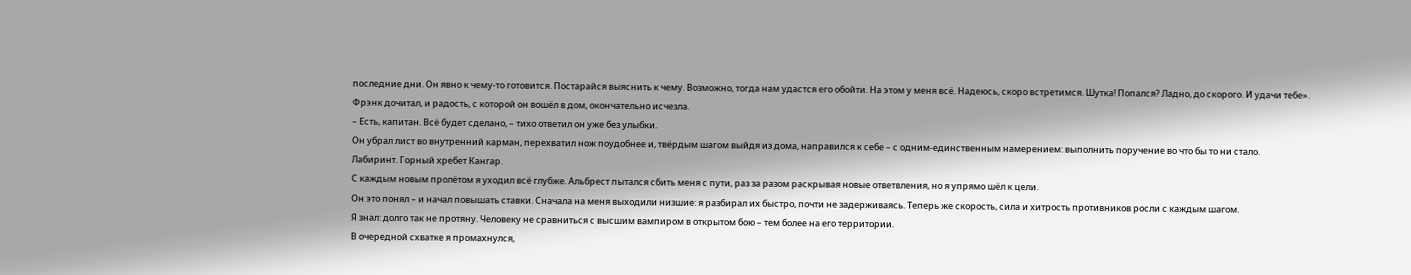последние дни. Он явно к чему-то готовится. Постарайся выяснить к чему. Возможно, тогда нам удастся его обойти. На этом у меня всё. Надеюсь, скоро встретимся. Шутка! Попался? Ладно, до скорого. И удачи тебе».
Фрэнк дочитал, и радость, с которой он вошёл в дом, окончательно исчезла.
– Есть, капитан. Всё будет сделано, – тихо ответил он уже без улыбки.
Он убрал лист во внутренний карман, перехватил нож поудобнее и, твёрдым шагом выйдя из дома, направился к себе – с одним-единственным намерением: выполнить поручение во что бы то ни стало.
Лабиринт. Горный хребет Кангар.
С каждым новым пролётом я уходил всё глубже. Альбрест пытался сбить меня с пути, раз за разом раскрывая новые ответвления, но я упрямо шёл к цели.
Он это понял – и начал повышать ставки. Сначала на меня выходили низшие: я разбирал их быстро, почти не задерживаясь. Теперь же скорость, сила и хитрость противников росли с каждым шагом.
Я знал: долго так не протяну. Человеку не сравниться с высшим вампиром в открытом бою – тем более на его территории.
В очередной схватке я промахнулся,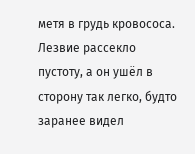метя в грудь кровососа. Лезвие рассекло пустоту, а он ушёл в сторону так легко, будто заранее видел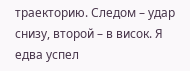траекторию. Следом – удар снизу, второй – в висок. Я едва успел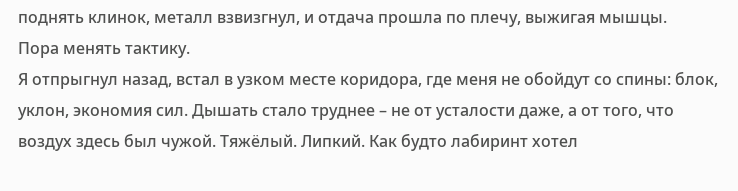поднять клинок, металл взвизгнул, и отдача прошла по плечу, выжигая мышцы.
Пора менять тактику.
Я отпрыгнул назад, встал в узком месте коридора, где меня не обойдут со спины: блок, уклон, экономия сил. Дышать стало труднее – не от усталости даже, а от того, что воздух здесь был чужой. Тяжёлый. Липкий. Как будто лабиринт хотел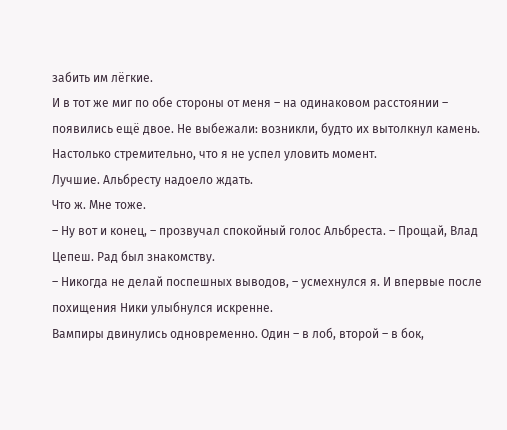забить им лёгкие.
И в тот же миг по обе стороны от меня – на одинаковом расстоянии – появились ещё двое. Не выбежали: возникли, будто их вытолкнул камень. Настолько стремительно, что я не успел уловить момент.
Лучшие. Альбресту надоело ждать.
Что ж. Мне тоже.
– Ну вот и конец, – прозвучал спокойный голос Альбреста. – Прощай, Влад Цепеш. Рад был знакомству.
– Никогда не делай поспешных выводов, – усмехнулся я. И впервые после похищения Ники улыбнулся искренне.
Вампиры двинулись одновременно. Один – в лоб, второй – в бок,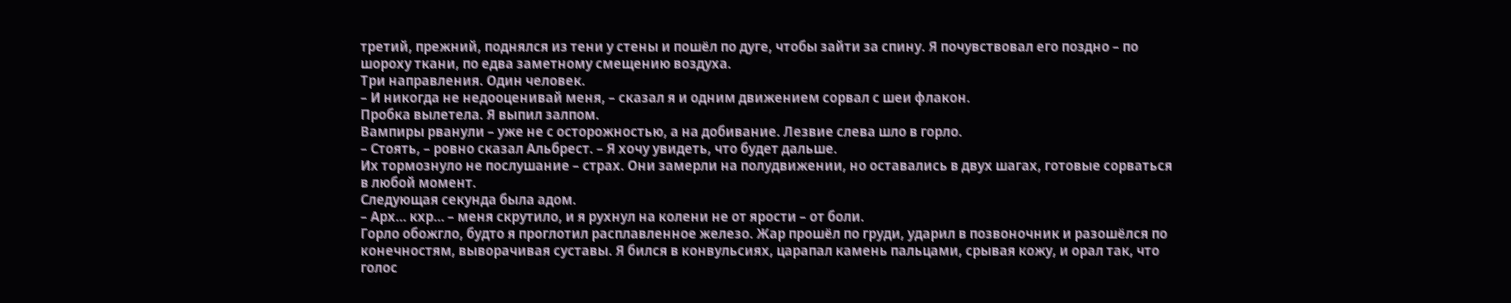третий, прежний, поднялся из тени у стены и пошёл по дуге, чтобы зайти за спину. Я почувствовал его поздно – по шороху ткани, по едва заметному смещению воздуха.
Три направления. Один человек.
– И никогда не недооценивай меня, – сказал я и одним движением сорвал с шеи флакон.
Пробка вылетела. Я выпил залпом.
Вампиры рванули – уже не с осторожностью, а на добивание. Лезвие слева шло в горло.
– Стоять, – ровно сказал Альбрест. – Я хочу увидеть, что будет дальше.
Их тормознуло не послушание – страх. Они замерли на полудвижении, но оставались в двух шагах, готовые сорваться в любой момент.
Следующая секунда была адом.
– Арх… кхр… – меня скрутило, и я рухнул на колени не от ярости – от боли.
Горло обожгло, будто я проглотил расплавленное железо. Жар прошёл по груди, ударил в позвоночник и разошёлся по конечностям, выворачивая суставы. Я бился в конвульсиях, царапал камень пальцами, срывая кожу, и орал так, что голос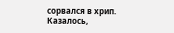сорвался в хрип.
Казалось,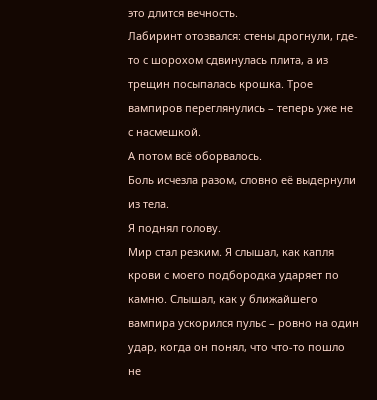это длится вечность.
Лабиринт отозвался: стены дрогнули, где-то с шорохом сдвинулась плита, а из трещин посыпалась крошка. Трое вампиров переглянулись – теперь уже не с насмешкой.
А потом всё оборвалось.
Боль исчезла разом, словно её выдернули из тела.
Я поднял голову.
Мир стал резким. Я слышал, как капля крови с моего подбородка ударяет по камню. Слышал, как у ближайшего вампира ускорился пульс – ровно на один удар, когда он понял, что что-то пошло не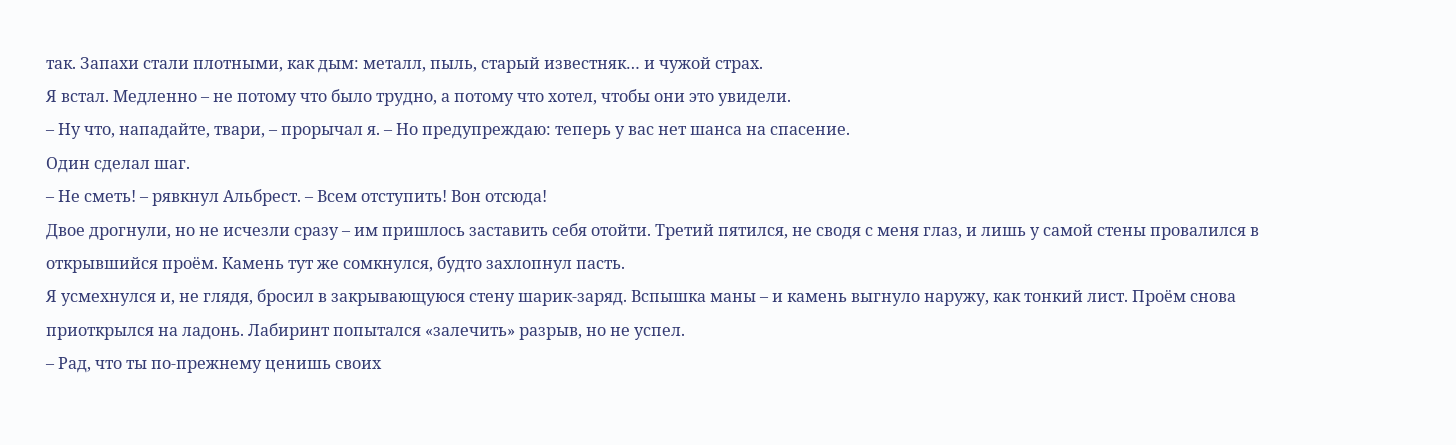так. Запахи стали плотными, как дым: металл, пыль, старый известняк… и чужой страх.
Я встал. Медленно – не потому что было трудно, а потому что хотел, чтобы они это увидели.
– Ну что, нападайте, твари, – прорычал я. – Но предупреждаю: теперь у вас нет шанса на спасение.
Один сделал шаг.
– Не сметь! – рявкнул Альбрест. – Всем отступить! Вон отсюда!
Двое дрогнули, но не исчезли сразу – им пришлось заставить себя отойти. Третий пятился, не сводя с меня глаз, и лишь у самой стены провалился в открывшийся проём. Камень тут же сомкнулся, будто захлопнул пасть.
Я усмехнулся и, не глядя, бросил в закрывающуюся стену шарик-заряд. Вспышка маны – и камень выгнуло наружу, как тонкий лист. Проём снова приоткрылся на ладонь. Лабиринт попытался «залечить» разрыв, но не успел.
– Рад, что ты по-прежнему ценишь своих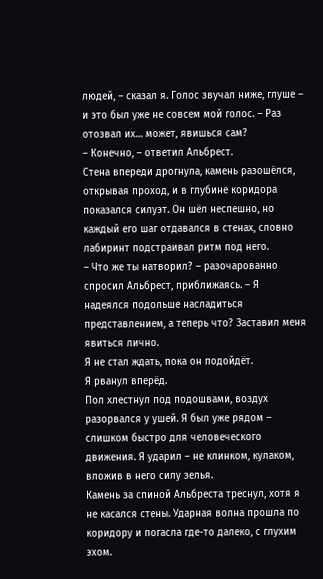людей, – сказал я. Голос звучал ниже, глуше – и это был уже не совсем мой голос. – Раз отозвал их… может, явишься сам?
– Конечно, – ответил Альбрест.
Стена впереди дрогнула, камень разошёлся, открывая проход, и в глубине коридора показался силуэт. Он шёл неспешно, но каждый его шаг отдавался в стенах, словно лабиринт подстраивал ритм под него.
– Что же ты натворил? – разочарованно спросил Альбрест, приближаясь. – Я надеялся подольше насладиться представлением, а теперь что? Заставил меня явиться лично.
Я не стал ждать, пока он подойдёт.
Я рванул вперёд.
Пол хлестнул под подошвами, воздух разорвался у ушей. Я был уже рядом – слишком быстро для человеческого движения. Я ударил – не клинком, кулаком, вложив в него силу зелья.
Камень за спиной Альбреста треснул, хотя я не касался стены. Ударная волна прошла по коридору и погасла где-то далеко, с глухим эхом.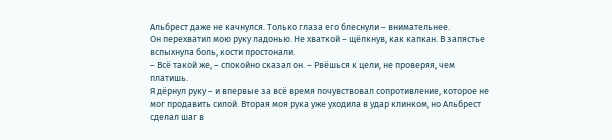Альбрест даже не качнулся. Только глаза его блеснули – внимательнее.
Он перехватил мою руку ладонью. Не хваткой – щёлкнув, как капкан. В запястье вспыхнула боль, кости простонали.
– Всё такой же, – спокойно сказал он. – Рвёшься к цели, не проверяя, чем платишь.
Я дёрнул руку – и впервые за всё время почувствовал сопротивление, которое не мог продавить силой. Вторая моя рука уже уходила в удар клинком, но Альбрест сделал шаг в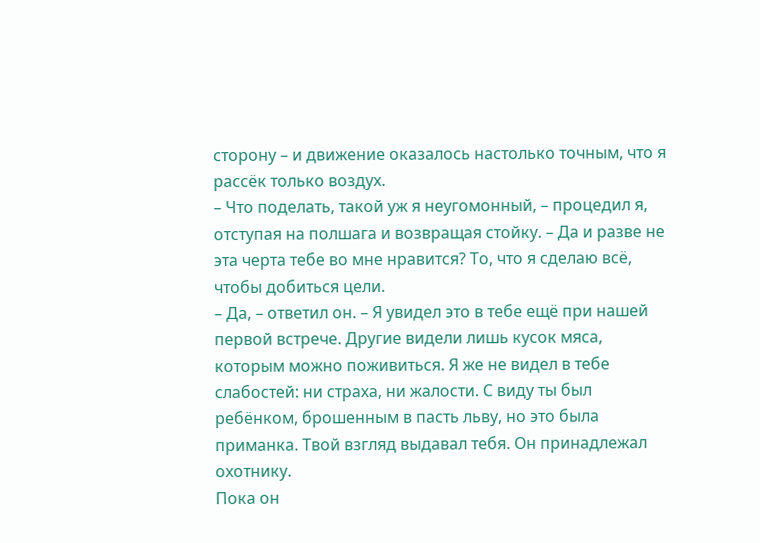сторону – и движение оказалось настолько точным, что я рассёк только воздух.
– Что поделать, такой уж я неугомонный, – процедил я, отступая на полшага и возвращая стойку. – Да и разве не эта черта тебе во мне нравится? То, что я сделаю всё, чтобы добиться цели.
– Да, – ответил он. – Я увидел это в тебе ещё при нашей первой встрече. Другие видели лишь кусок мяса, которым можно поживиться. Я же не видел в тебе слабостей: ни страха, ни жалости. С виду ты был ребёнком, брошенным в пасть льву, но это была приманка. Твой взгляд выдавал тебя. Он принадлежал охотнику.
Пока он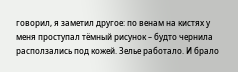говорил, я заметил другое: по венам на кистях у меня проступал тёмный рисунок – будто чернила расползались под кожей. Зелье работало. И брало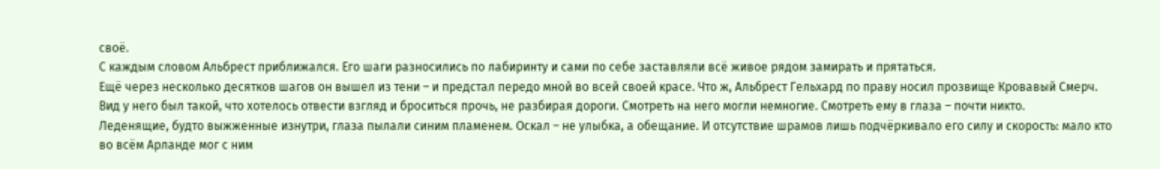своё.
С каждым словом Альбрест приближался. Его шаги разносились по лабиринту и сами по себе заставляли всё живое рядом замирать и прятаться.
Ещё через несколько десятков шагов он вышел из тени – и предстал передо мной во всей своей красе. Что ж, Альбрест Гельхард по праву носил прозвище Кровавый Смерч.
Вид у него был такой, что хотелось отвести взгляд и броситься прочь, не разбирая дороги. Смотреть на него могли немногие. Смотреть ему в глаза – почти никто.
Леденящие, будто выжженные изнутри, глаза пылали синим пламенем. Оскал – не улыбка, а обещание. И отсутствие шрамов лишь подчёркивало его силу и скорость: мало кто во всём Арланде мог с ним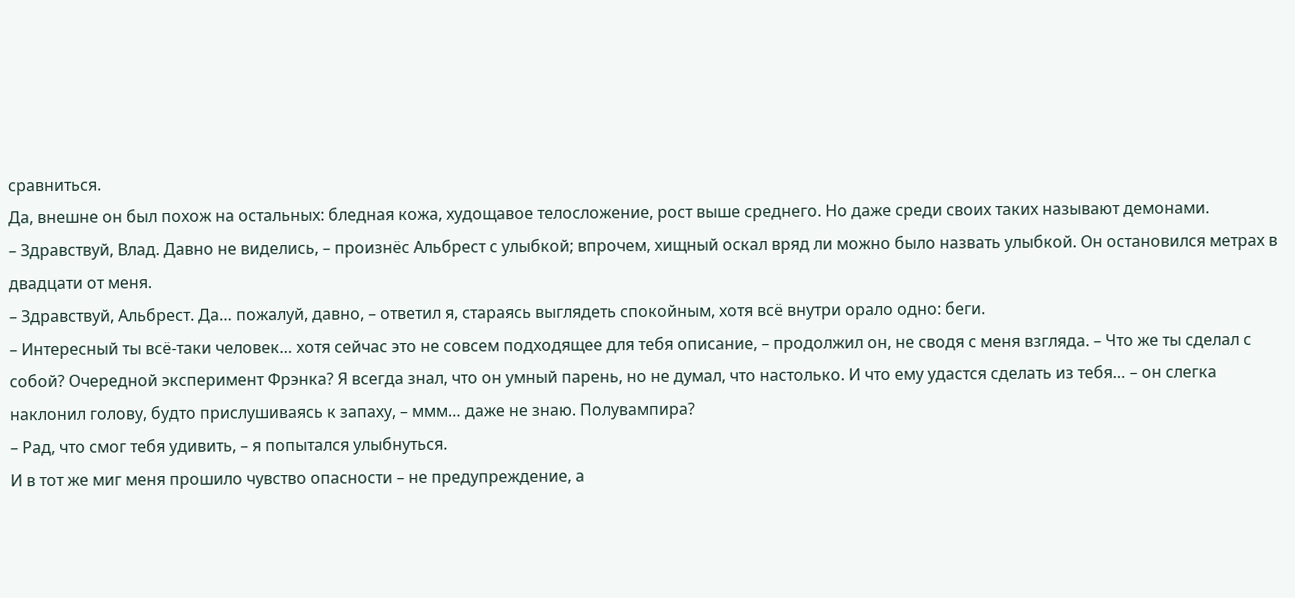сравниться.
Да, внешне он был похож на остальных: бледная кожа, худощавое телосложение, рост выше среднего. Но даже среди своих таких называют демонами.
– Здравствуй, Влад. Давно не виделись, – произнёс Альбрест с улыбкой; впрочем, хищный оскал вряд ли можно было назвать улыбкой. Он остановился метрах в двадцати от меня.
– Здравствуй, Альбрест. Да… пожалуй, давно, – ответил я, стараясь выглядеть спокойным, хотя всё внутри орало одно: беги.
– Интересный ты всё-таки человек… хотя сейчас это не совсем подходящее для тебя описание, – продолжил он, не сводя с меня взгляда. – Что же ты сделал с собой? Очередной эксперимент Фрэнка? Я всегда знал, что он умный парень, но не думал, что настолько. И что ему удастся сделать из тебя… – он слегка наклонил голову, будто прислушиваясь к запаху, – ммм… даже не знаю. Полувампира?
– Рад, что смог тебя удивить, – я попытался улыбнуться.
И в тот же миг меня прошило чувство опасности – не предупреждение, а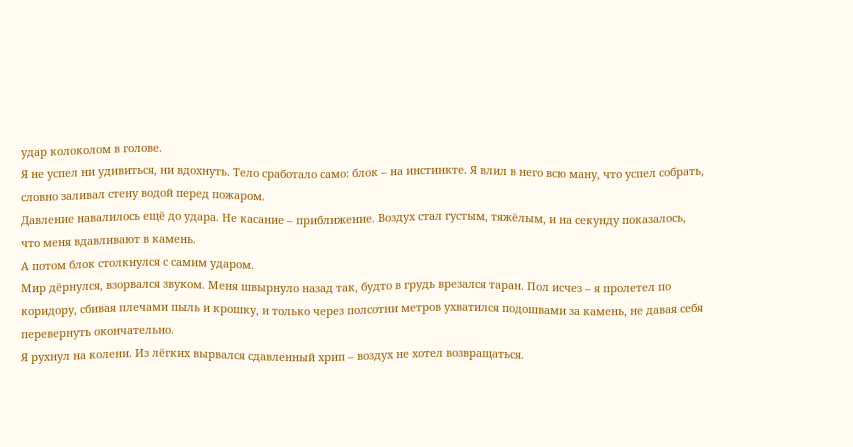удар колоколом в голове.
Я не успел ни удивиться, ни вдохнуть. Тело сработало само: блок – на инстинкте. Я влил в него всю ману, что успел собрать, словно заливал стену водой перед пожаром.
Давление навалилось ещё до удара. Не касание – приближение. Воздух стал густым, тяжёлым, и на секунду показалось, что меня вдавливают в камень.
А потом блок столкнулся с самим ударом.
Мир дёрнулся, взорвался звуком. Меня швырнуло назад так, будто в грудь врезался таран. Пол исчез – я пролетел по коридору, сбивая плечами пыль и крошку, и только через полсотни метров ухватился подошвами за камень, не давая себя перевернуть окончательно.
Я рухнул на колени. Из лёгких вырвался сдавленный хрип – воздух не хотел возвращаться.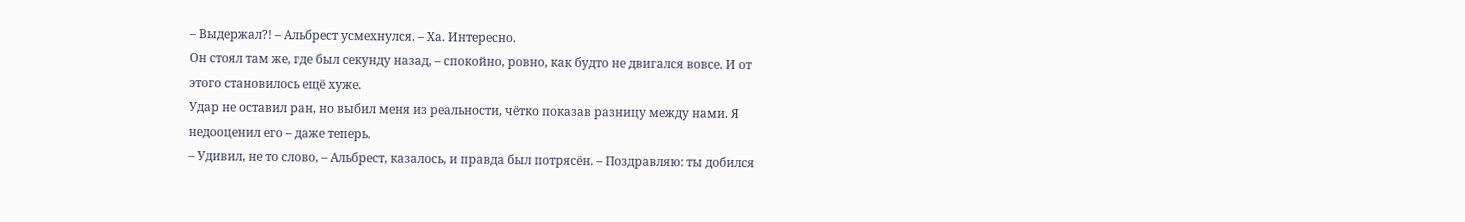– Выдержал?! – Альбрест усмехнулся. – Ха. Интересно.
Он стоял там же, где был секунду назад, – спокойно, ровно, как будто не двигался вовсе. И от этого становилось ещё хуже.
Удар не оставил ран, но выбил меня из реальности, чётко показав разницу между нами. Я недооценил его – даже теперь.
– Удивил, не то слово, – Альбрест, казалось, и правда был потрясён. – Поздравляю: ты добился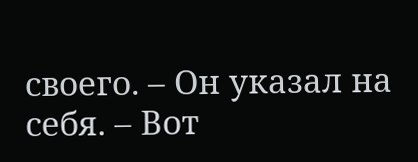своего. – Он указал на себя. – Вот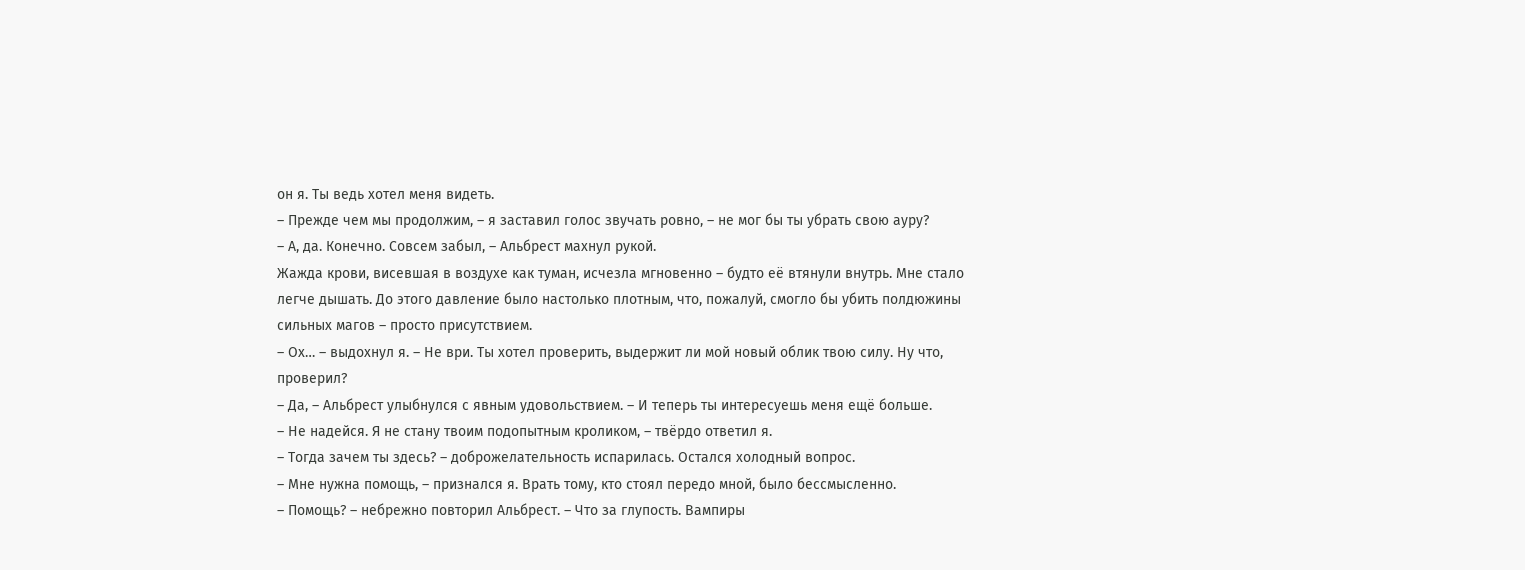он я. Ты ведь хотел меня видеть.
– Прежде чем мы продолжим, – я заставил голос звучать ровно, – не мог бы ты убрать свою ауру?
– А, да. Конечно. Совсем забыл, – Альбрест махнул рукой.
Жажда крови, висевшая в воздухе как туман, исчезла мгновенно – будто её втянули внутрь. Мне стало легче дышать. До этого давление было настолько плотным, что, пожалуй, смогло бы убить полдюжины сильных магов – просто присутствием.
– Ох… – выдохнул я. – Не ври. Ты хотел проверить, выдержит ли мой новый облик твою силу. Ну что, проверил?
– Да, – Альбрест улыбнулся с явным удовольствием. – И теперь ты интересуешь меня ещё больше.
– Не надейся. Я не стану твоим подопытным кроликом, – твёрдо ответил я.
– Тогда зачем ты здесь? – доброжелательность испарилась. Остался холодный вопрос.
– Мне нужна помощь, – признался я. Врать тому, кто стоял передо мной, было бессмысленно.
– Помощь? – небрежно повторил Альбрест. – Что за глупость. Вампиры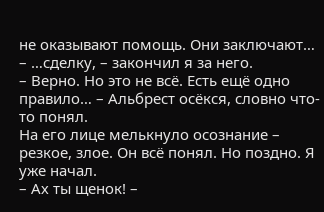не оказывают помощь. Они заключают…
– …сделку, – закончил я за него.
– Верно. Но это не всё. Есть ещё одно правило… – Альбрест осёкся, словно что-то понял.
На его лице мелькнуло осознание – резкое, злое. Он всё понял. Но поздно. Я уже начал.
– Ах ты щенок! –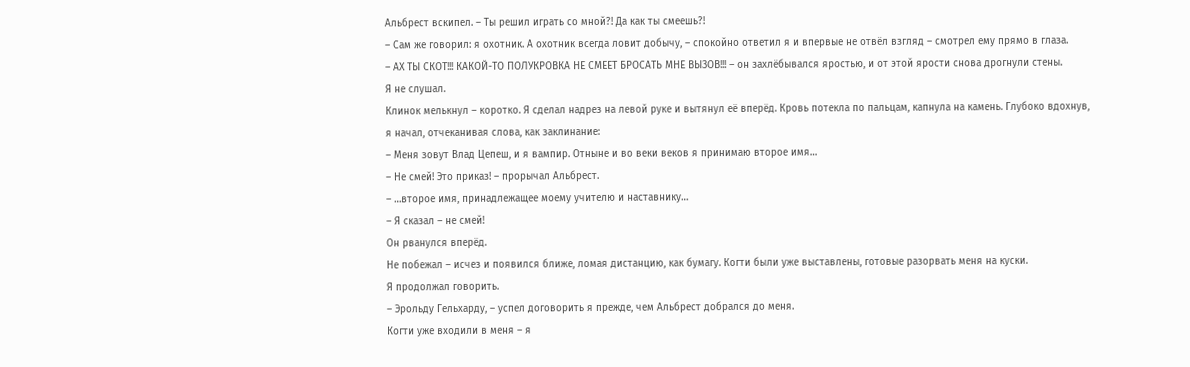Альбрест вскипел. – Ты решил играть со мной?! Да как ты смеешь?!
– Сам же говорил: я охотник. А охотник всегда ловит добычу, – спокойно ответил я и впервые не отвёл взгляд – смотрел ему прямо в глаза.
– АХ ТЫ СКОТ!!! КАКОЙ-ТО ПОЛУКРОВКА НЕ СМЕЕТ БРОСАТЬ МНЕ ВЫЗОВ!!! – он захлёбывался яростью, и от этой ярости снова дрогнули стены.
Я не слушал.
Клинок мелькнул – коротко. Я сделал надрез на левой руке и вытянул её вперёд. Кровь потекла по пальцам, капнула на камень. Глубоко вдохнув, я начал, отчеканивая слова, как заклинание:
– Меня зовут Влад Цепеш, и я вампир. Отныне и во веки веков я принимаю второе имя…
– Не смей! Это приказ! – прорычал Альбрест.
– …второе имя, принадлежащее моему учителю и наставнику…
– Я сказал – не смей!
Он рванулся вперёд.
Не побежал – исчез и появился ближе, ломая дистанцию, как бумагу. Когти были уже выставлены, готовые разорвать меня на куски.
Я продолжал говорить.
– Эрольду Гельхарду, – успел договорить я прежде, чем Альбрест добрался до меня.
Когти уже входили в меня – я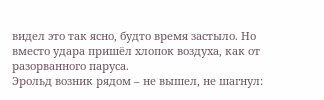видел это так ясно, будто время застыло. Но вместо удара пришёл хлопок воздуха, как от разорванного паруса.
Эрольд возник рядом – не вышел, не шагнул: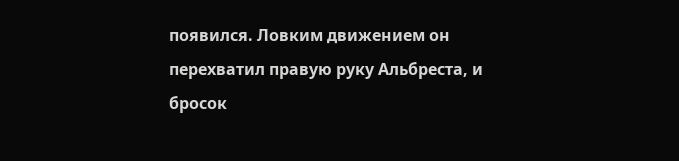появился. Ловким движением он перехватил правую руку Альбреста, и бросок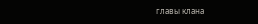главы клана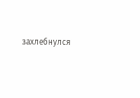захлебнулся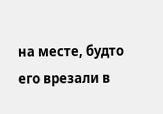на месте, будто его врезали в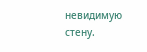невидимую стену.